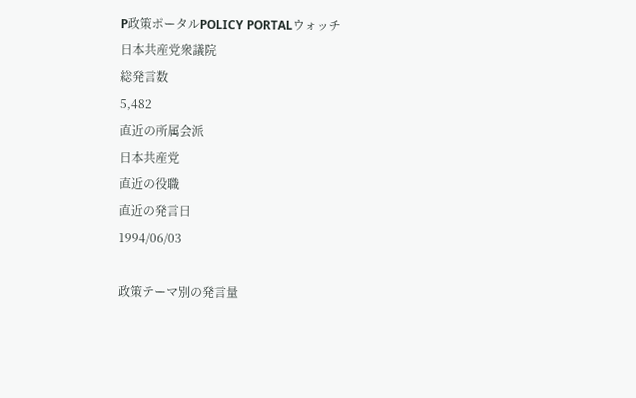P政策ポータルPOLICY PORTALウォッチ
日本共産党衆議院
総発言数
5,482
直近の所属会派
日本共産党
直近の役職
直近の発言日
1994/06/03

政策テーマ別の発言量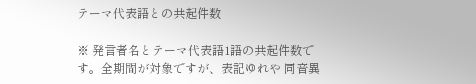テーマ代表語との共起件数

※ 発言者名とテーマ代表語1語の共起件数です。全期間が対象ですが、表記ゆれや 同音異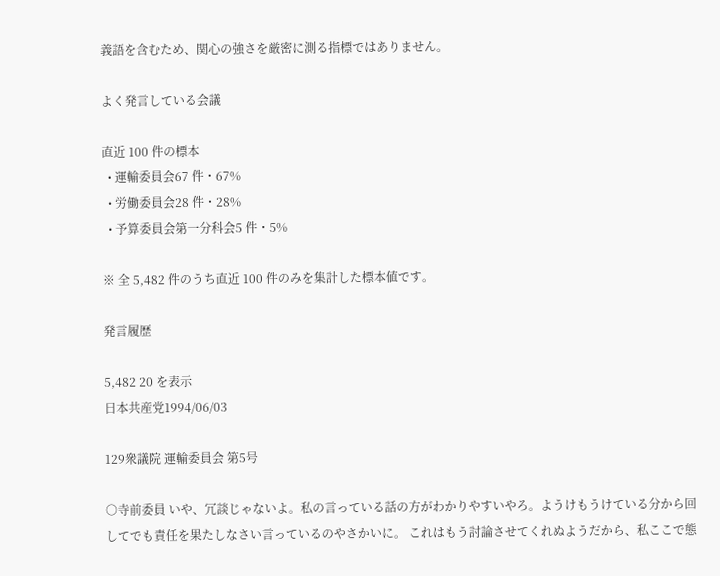義語を含むため、関心の強さを厳密に測る指標ではありません。

よく発言している会議

直近 100 件の標本
  • 運輸委員会67 件・67%
  • 労働委員会28 件・28%
  • 予算委員会第一分科会5 件・5%

※ 全 5,482 件のうち直近 100 件のみを集計した標本値です。

発言履歴

5,482 20 を表示
日本共産党1994/06/03

129衆議院 運輸委員会 第5号

○寺前委員 いや、冗談じゃないよ。私の言っている話の方がわかりやすいやろ。ようけもうけている分から回してでも責任を果たしなさい言っているのやさかいに。 これはもう討論させてくれぬようだから、私ここで態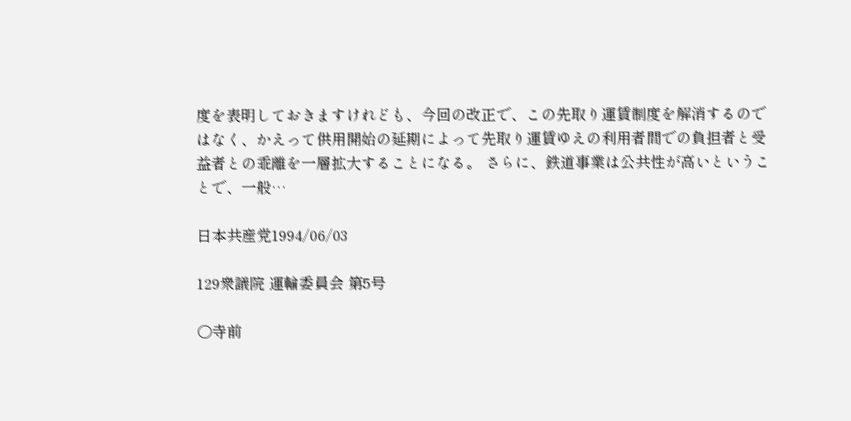度を表明しておきますけれども、今回の改正で、この先取り運賃制度を解消するのではなく、かえって供用開始の延期によって先取り運賃ゆえの利用者間での負担者と受益者との乖離を一層拡大することになる。 さらに、鉄道事業は公共性が高いということで、一般…

日本共産党1994/06/03

129衆議院 運輸委員会 第5号

○寺前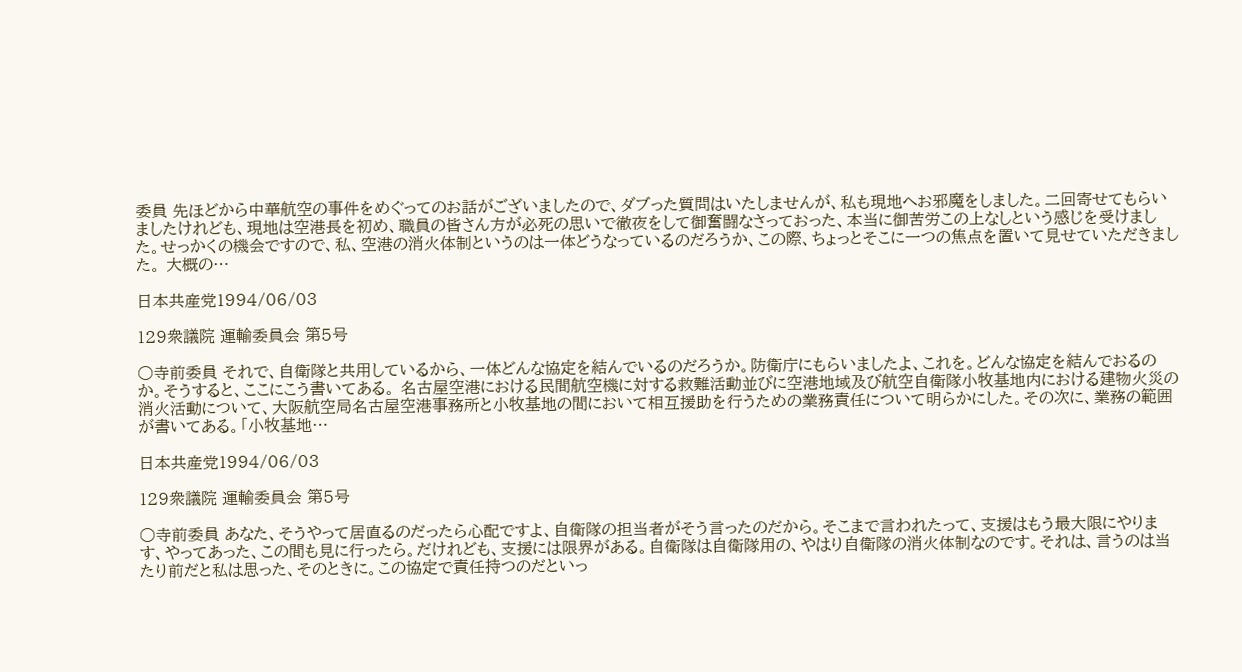委員 先ほどから中華航空の事件をめぐってのお話がございましたので、ダブった質問はいたしませんが、私も現地へお邪魔をしました。二回寄せてもらいましたけれども、現地は空港長を初め、職員の皆さん方が必死の思いで徹夜をして御奮闘なさっておった、本当に御苦労この上なしという感じを受けました。せっかくの機会ですので、私、空港の消火体制というのは一体どうなっているのだろうか、この際、ちょっとそこに一つの焦点を置いて見せていただきました。 大概の…

日本共産党1994/06/03

129衆議院 運輸委員会 第5号

○寺前委員 それで、自衛隊と共用しているから、一体どんな協定を結んでいるのだろうか。防衛庁にもらいましたよ、これを。どんな協定を結んでおるのか。そうすると、ここにこう書いてある。 名古屋空港における民間航空機に対する救難活動並びに空港地域及び航空自衛隊小牧基地内における建物火災の消火活動について、大阪航空局名古屋空港事務所と小牧基地の間において相互援助を行うための業務責任について明らかにした。その次に、業務の範囲が書いてある。「小牧基地…

日本共産党1994/06/03

129衆議院 運輸委員会 第5号

○寺前委員 あなた、そうやって居直るのだったら心配ですよ、自衛隊の担当者がそう言ったのだから。そこまで言われたって、支援はもう最大限にやります、やってあった、この間も見に行ったら。だけれども、支援には限界がある。自衛隊は自衛隊用の、やはり自衛隊の消火体制なのです。それは、言うのは当たり前だと私は思った、そのときに。この協定で責任持つのだといっ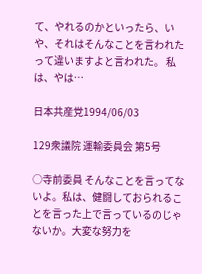て、やれるのかといったら、いや、それはそんなことを言われたって違いますよと言われた。 私は、やは…

日本共産党1994/06/03

129衆議院 運輸委員会 第5号

○寺前委員 そんなことを言ってないよ。私は、健闘しておられることを言った上で言っているのじゃないか。大変な努力を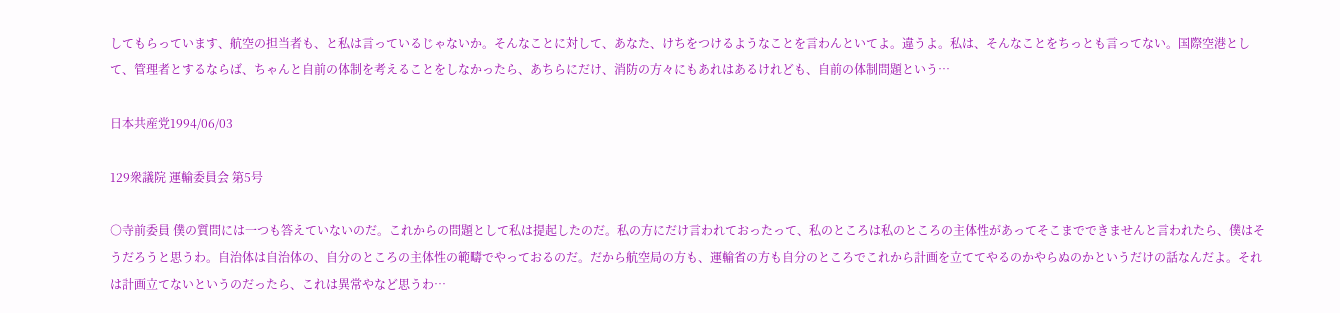してもらっています、航空の担当者も、と私は言っているじゃないか。そんなことに対して、あなた、けちをつけるようなことを言わんといてよ。違うよ。私は、そんなことをちっとも言ってない。国際空港として、管理者とするならば、ちゃんと自前の体制を考えることをしなかったら、あちらにだけ、消防の方々にもあれはあるけれども、自前の体制問題という…

日本共産党1994/06/03

129衆議院 運輸委員会 第5号

○寺前委員 僕の質問には一つも答えていないのだ。これからの問題として私は提起したのだ。私の方にだけ言われておったって、私のところは私のところの主体性があってそこまでできませんと言われたら、僕はそうだろうと思うわ。自治体は自治体の、自分のところの主体性の範疇でやっておるのだ。だから航空局の方も、運輸省の方も自分のところでこれから計画を立ててやるのかやらぬのかというだけの話なんだよ。それは計画立てないというのだったら、これは異常やなど思うわ…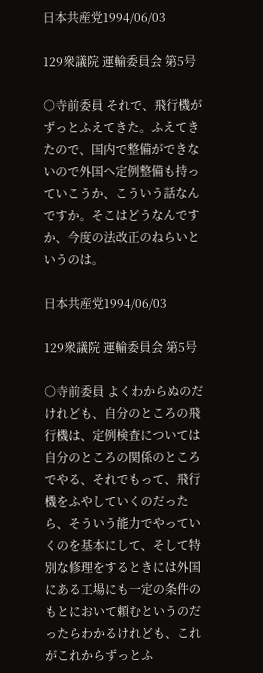日本共産党1994/06/03

129衆議院 運輸委員会 第5号

○寺前委員 それで、飛行機がずっとふえてきた。ふえてきたので、国内で整備ができないので外国へ定例整備も持っていこうか、こういう話なんですか。そこはどうなんですか、今度の法改正のねらいというのは。

日本共産党1994/06/03

129衆議院 運輸委員会 第5号

○寺前委員 よくわからぬのだけれども、自分のところの飛行機は、定例検査については自分のところの関係のところでやる、それでもって、飛行機をふやしていくのだったら、そういう能力でやっていくのを基本にして、そして特別な修理をするときには外国にある工場にも一定の条件のもとにおいて頼むというのだったらわかるけれども、これがこれからずっとふ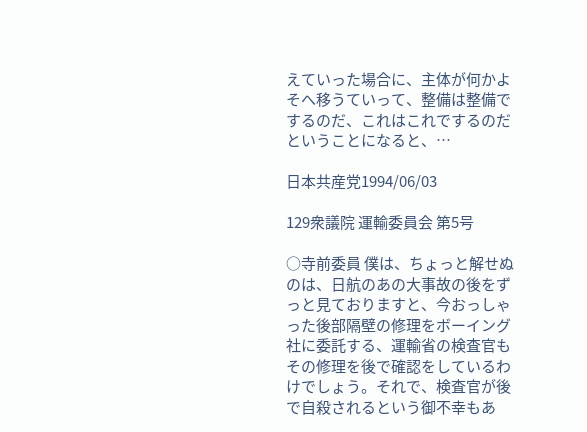えていった場合に、主体が何かよそへ移うていって、整備は整備でするのだ、これはこれでするのだということになると、…

日本共産党1994/06/03

129衆議院 運輸委員会 第5号

○寺前委員 僕は、ちょっと解せぬのは、日航のあの大事故の後をずっと見ておりますと、今おっしゃった後部隔壁の修理をボーイング社に委託する、運輸省の検査官もその修理を後で確認をしているわけでしょう。それで、検査官が後で自殺されるという御不幸もあ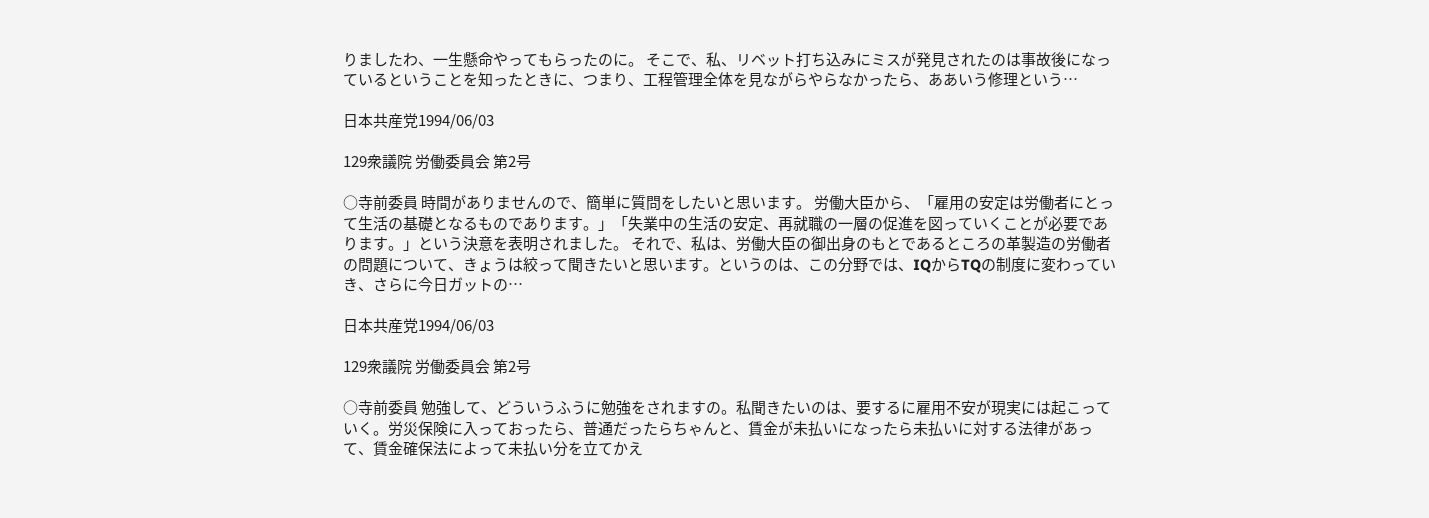りましたわ、一生懸命やってもらったのに。 そこで、私、リベット打ち込みにミスが発見されたのは事故後になっているということを知ったときに、つまり、工程管理全体を見ながらやらなかったら、ああいう修理という…

日本共産党1994/06/03

129衆議院 労働委員会 第2号

○寺前委員 時間がありませんので、簡単に質問をしたいと思います。 労働大臣から、「雇用の安定は労働者にとって生活の基礎となるものであります。」「失業中の生活の安定、再就職の一層の促進を図っていくことが必要であります。」という決意を表明されました。 それで、私は、労働大臣の御出身のもとであるところの革製造の労働者の問題について、きょうは絞って聞きたいと思います。というのは、この分野では、IQからTQの制度に変わっていき、さらに今日ガットの…

日本共産党1994/06/03

129衆議院 労働委員会 第2号

○寺前委員 勉強して、どういうふうに勉強をされますの。私聞きたいのは、要するに雇用不安が現実には起こっていく。労災保険に入っておったら、普通だったらちゃんと、賃金が未払いになったら未払いに対する法律があって、賃金確保法によって未払い分を立てかえ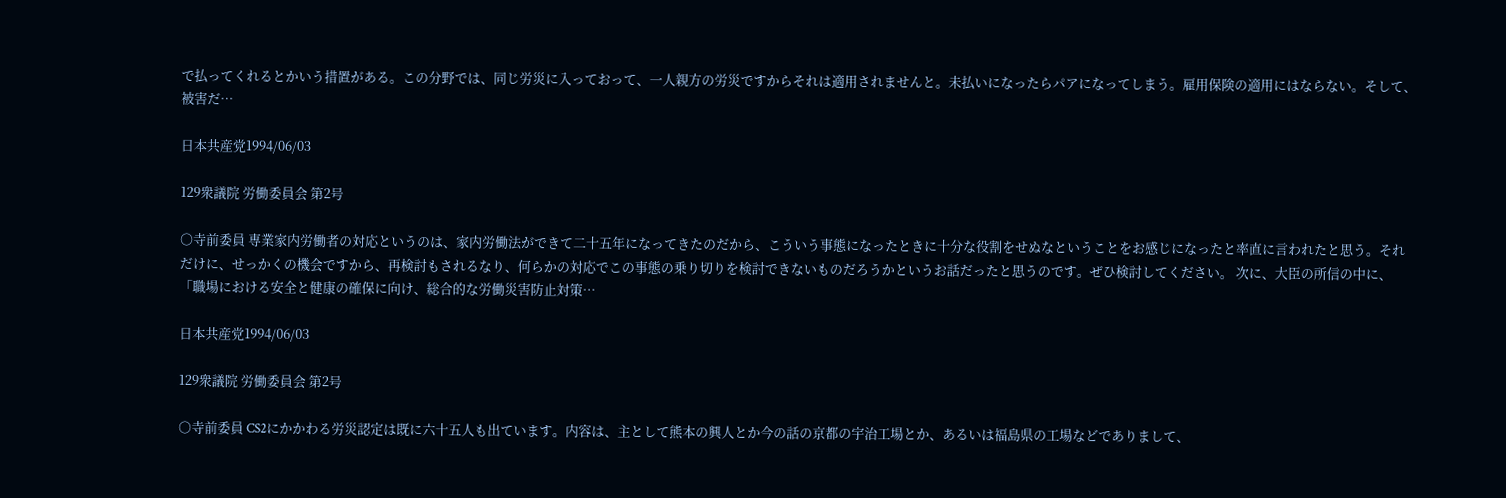で払ってくれるとかいう措置がある。この分野では、同じ労災に入っておって、一人親方の労災ですからそれは適用されませんと。未払いになったらパアになってしまう。雇用保険の適用にはならない。そして、被害だ…

日本共産党1994/06/03

129衆議院 労働委員会 第2号

○寺前委員 専業家内労働者の対応というのは、家内労働法ができて二十五年になってきたのだから、こういう事態になったときに十分な役割をせぬなということをお感じになったと率直に言われたと思う。それだけに、せっかくの機会ですから、再検討もされるなり、何らかの対応でこの事態の乗り切りを検討できないものだろうかというお話だったと思うのです。ぜひ検討してください。 次に、大臣の所信の中に、「職場における安全と健康の確保に向け、総合的な労働災害防止対策…

日本共産党1994/06/03

129衆議院 労働委員会 第2号

○寺前委員 CS2にかかわる労災認定は既に六十五人も出ています。内容は、主として熊本の興人とか今の話の京都の宇治工場とか、あるいは福島県の工場などでありまして、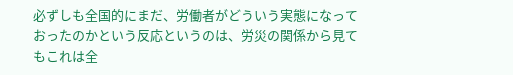必ずしも全国的にまだ、労働者がどういう実態になっておったのかという反応というのは、労災の関係から見てもこれは全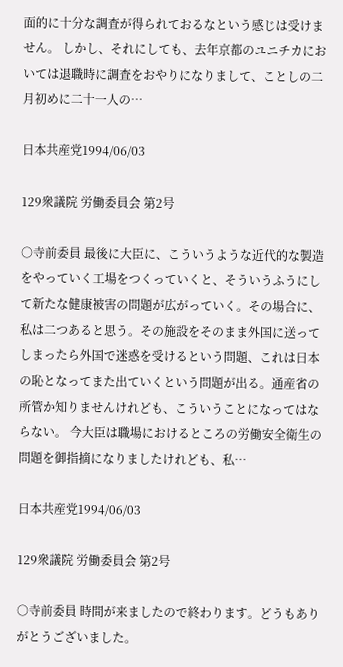面的に十分な調査が得られておるなという感じは受けません。 しかし、それにしても、去年京都のユニチカにおいては退職時に調査をおやりになりまして、ことしの二月初めに二十一人の…

日本共産党1994/06/03

129衆議院 労働委員会 第2号

○寺前委員 最後に大臣に、こういうような近代的な製造をやっていく工場をつくっていくと、そういうふうにして新たな健康被害の問題が広がっていく。その場合に、私は二つあると思う。その施設をそのまま外国に送ってしまったら外国で迷惑を受けるという問題、これは日本の恥となってまた出ていくという問題が出る。通産省の所管か知りませんけれども、こういうことになってはならない。 今大臣は職場におけるところの労働安全衛生の問題を御指摘になりましたけれども、私…

日本共産党1994/06/03

129衆議院 労働委員会 第2号

○寺前委員 時間が来ましたので終わります。どうもありがとうございました。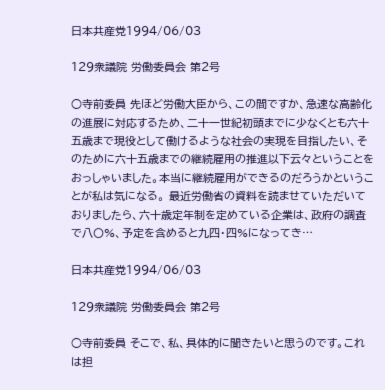日本共産党1994/06/03

129衆議院 労働委員会 第2号

○寺前委員 先ほど労働大臣から、この間ですか、急速な高齢化の進展に対応するため、二十一世紀初頭までに少なくとも六十五歳まで現役として働けるような社会の実現を目指したい、そのために六十五歳までの継続雇用の推進以下云々ということをおっしゃいました。本当に継続雇用ができるのだろうかということが私は気になる。 最近労働省の資料を読ませていただいておりましたら、六十歳定年制を定めている企業は、政府の調査で八〇%、予定を含めると九四・四%になってき…

日本共産党1994/06/03

129衆議院 労働委員会 第2号

○寺前委員 そこで、私、具体的に聞きたいと思うのです。これは担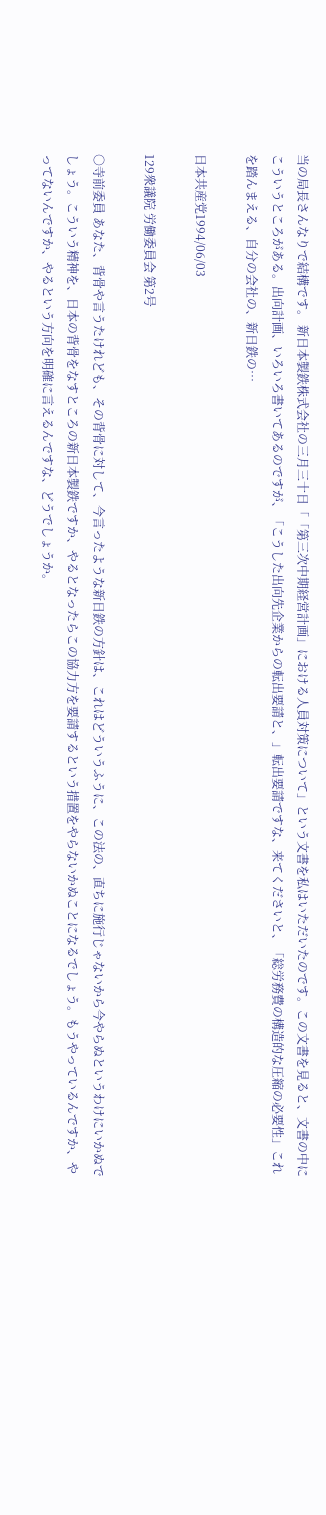当の局長さんなりで結構です。 新日本製鉄株式会社の三月三十日「「第三次中期経営計画」における人員対策について」という文書を私はいただいたのです。この文書を見ると、文書の中にこういうところがある。出向計画、いろいろ書いてあるのですが、「こうした出向先企業からの転出要請と、」転出要請ですな、来てくださいと、「総労務費の構造的な圧縮の必要性」これを踏んまえる、自分の会社の、新日鉄の…

日本共産党1994/06/03

129衆議院 労働委員会 第2号

○寺前委員 あなた、背骨や言うたけれども、その背骨に対して、今言ったような新日鉄の方針は、これはどういうふうに、この法の、直ちに施行じゃないから今やらぬというわけにいかぬでしょう。こういう精神を、日本の背骨をなすところの新日本製鉄ですか、やるとなったらこの協力方を要請するという措置をやらないかぬことになるでしょう。もうやっているんですか、やってないんですか、やるという方向を明確に言えるんですな、どうでしょうか。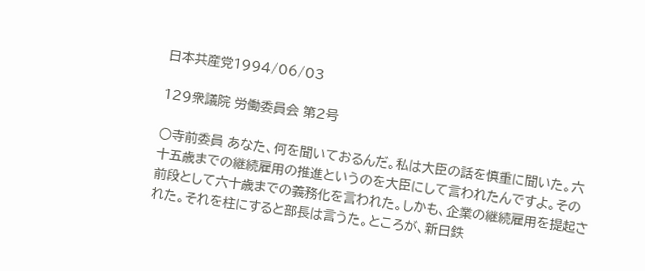日本共産党1994/06/03

129衆議院 労働委員会 第2号

○寺前委員 あなた、何を聞いておるんだ。私は大臣の話を慎重に聞いた。六十五歳までの継続雇用の推進というのを大臣にして言われたんですよ。その前段として六十歳までの義務化を言われた。しかも、企業の継続雇用を提起された。それを柱にすると部長は言うた。ところが、新日鉄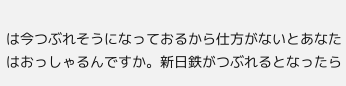は今つぶれそうになっておるから仕方がないとあなたはおっしゃるんですか。新日鉄がつぶれるとなったら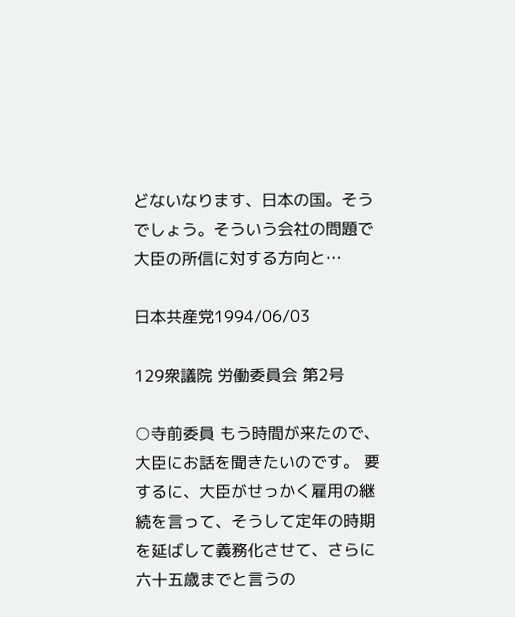どないなります、日本の国。そうでしょう。そういう会社の問題で大臣の所信に対する方向と…

日本共産党1994/06/03

129衆議院 労働委員会 第2号

○寺前委員 もう時間が来たので、大臣にお話を聞きたいのです。 要するに、大臣がせっかく雇用の継続を言って、そうして定年の時期を延ばして義務化させて、さらに六十五歳までと言うの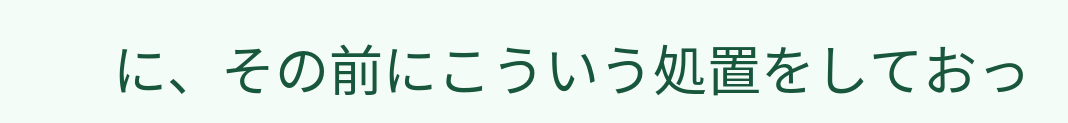に、その前にこういう処置をしておっ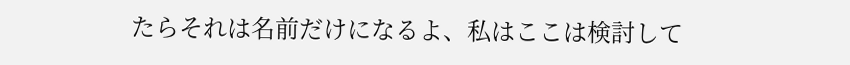たらそれは名前だけになるよ、私はここは検討して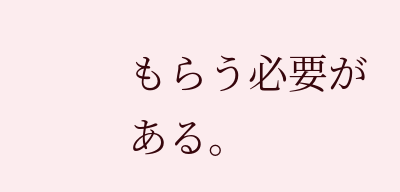もらう必要がある。